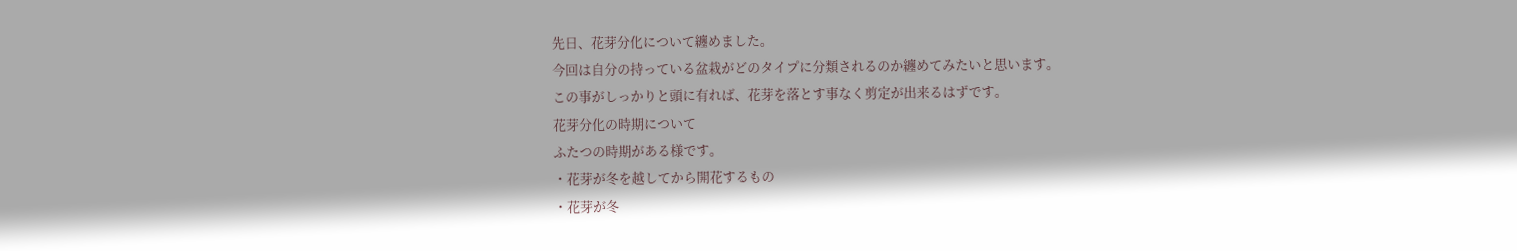先日、花芽分化について纏めました。
今回は自分の持っている盆栽がどのタイプに分類されるのか纏めてみたいと思います。
この事がしっかりと頭に有れば、花芽を落とす事なく剪定が出来るはずです。
花芽分化の時期について
ふたつの時期がある様です。
・花芽が冬を越してから開花するもの
・花芽が冬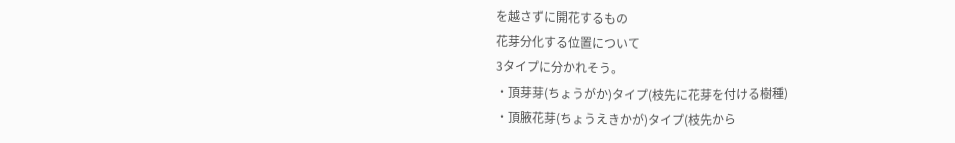を越さずに開花するもの
花芽分化する位置について
3タイプに分かれそう。
・頂芽芽(ちょうがか)タイプ(枝先に花芽を付ける樹種)
・頂腋花芽(ちょうえきかが)タイプ(枝先から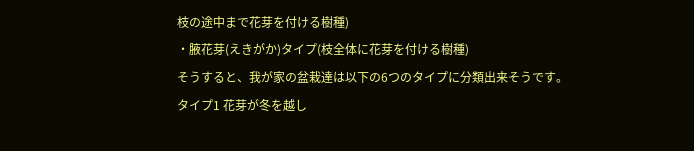枝の途中まで花芽を付ける樹種)
・腋花芽(えきがか)タイプ(枝全体に花芽を付ける樹種)
そうすると、我が家の盆栽達は以下の6つのタイプに分類出来そうです。
タイプ1 花芽が冬を越し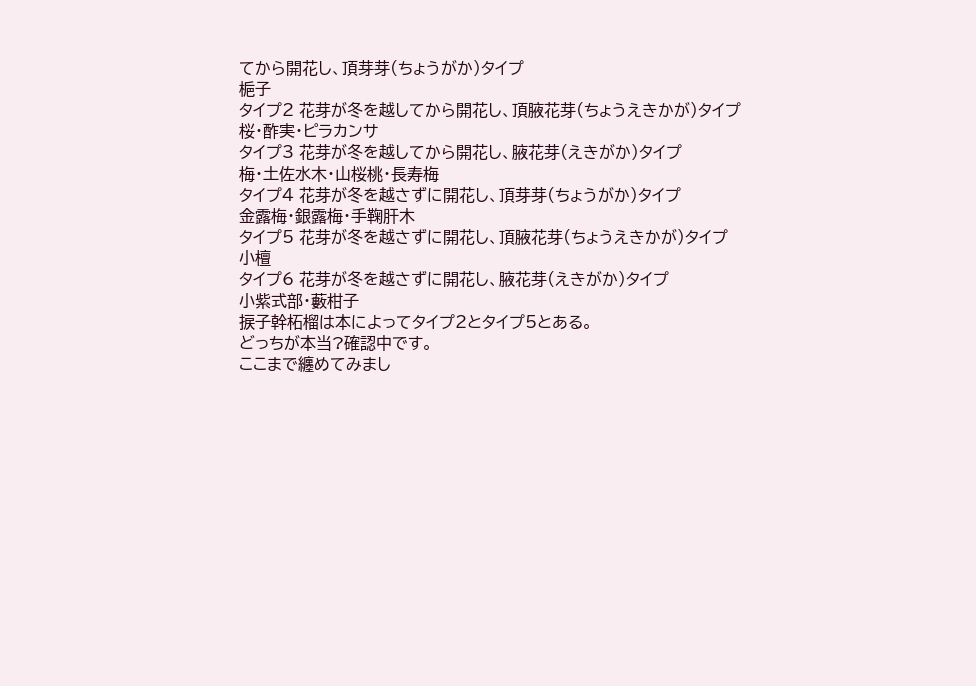てから開花し、頂芽芽(ちょうがか)タイプ
梔子
タイプ2 花芽が冬を越してから開花し、頂腋花芽(ちょうえきかが)タイプ
桜・酢実・ピラカンサ
タイプ3 花芽が冬を越してから開花し、腋花芽(えきがか)タイプ
梅・土佐水木・山桜桃・長寿梅
タイプ4 花芽が冬を越さずに開花し、頂芽芽(ちょうがか)タイプ
金露梅・銀露梅・手鞠肝木
タイプ5 花芽が冬を越さずに開花し、頂腋花芽(ちょうえきかが)タイプ
小檀
タイプ6 花芽が冬を越さずに開花し、腋花芽(えきがか)タイプ
小紫式部・藪柑子
捩子幹柘榴は本によってタイプ2とタイプ5とある。
どっちが本当?確認中です。
ここまで纏めてみまし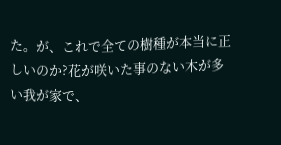た。が、これで全ての樹種が本当に正しいのか?花が咲いた事のない木が多い我が家で、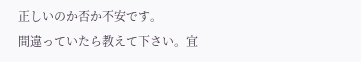正しいのか否か不安です。
間違っていたら教えて下さい。宜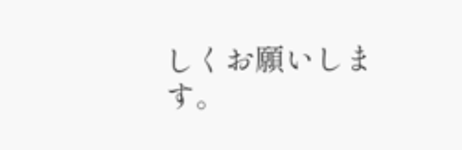しくお願いします。